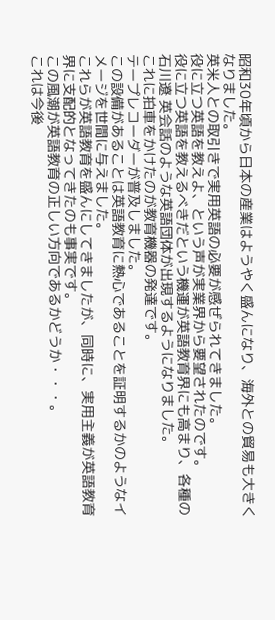昭和30年頃から日本の産業はようやく盛んになり、海外との貿易も大きくなりました。
英米人との取引きで実用英語の必要が感ぜられてきました。
役に立つ英語を教えよ、という声が実業界から要望されたのです。
役に立つ英語を教えるべきだという機運が英語教育界にも高まり、各種の石川遼 英会話のような英語団体が出現するようになりました。
これに拍車をかけたのが教育機器の発達です。
テープレコーダーが普及しました。
この設備があることは英語教育に熱心であることを証明するかのようなイメージを世間に与えました。
これらが英語教育を盛んにしてきましたが、同時に、実用主義が英語教育界に支配的となってきたのも事実です。
この風潮が英語教育の正しい方向であるかどうか・・・。
これは今後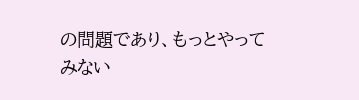の問題であり、もっとやってみない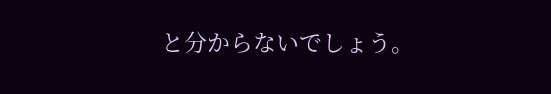と分からないでしょう。